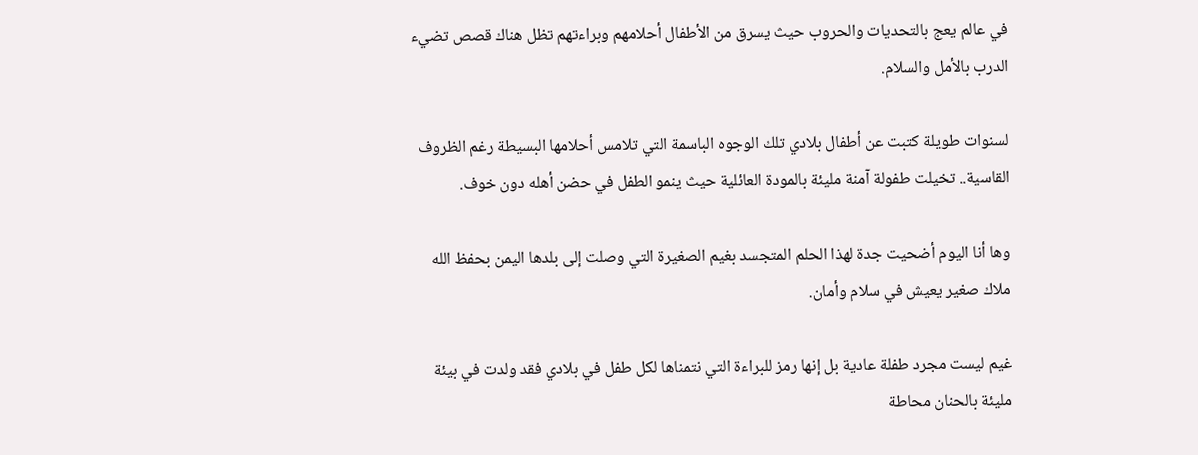في عالم يعج بالتحديات والحروب حيث يسرق من الأطفال أحلامهم وبراءتهم تظل هناك قصص تضيء الدرب بالأمل والسلام.

لسنوات طويلة كتبت عن أطفال بلادي تلك الوجوه الباسمة التي تلامس أحلامها البسيطة رغم الظروف القاسية.. تخيلت طفولة آمنة مليئة بالمودة العائلية حيث ينمو الطفل في حضن أهله دون خوف.

وها أنا اليوم أضحيت جدة لهذا الحلم المتجسد بغيم الصغيرة التي وصلت إلى بلدها اليمن بحفظ الله ملاك صغير يعيش في سلام وأمان.

غيم ليست مجرد طفلة عادية بل إنها رمز للبراءة التي نتمناها لكل طفل في بلادي فقد ولدت في بيئة مليئة بالحنان محاطة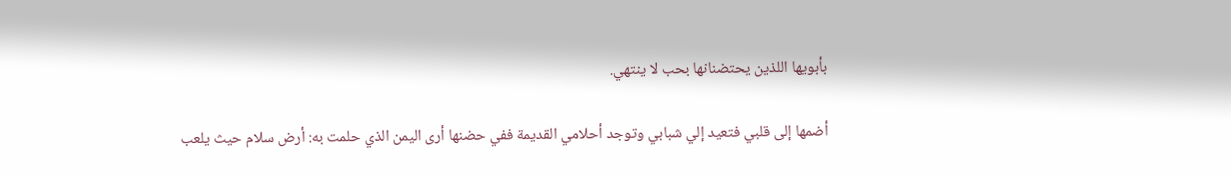بأبويها اللذين يحتضنانها بحب لا ينتهي.

أضمها إلى قلبي فتعيد إلي شبابي وتوجد أحلامي القديمة ففي حضنها أرى اليمن الذي حلمت به: أرض سلام حيث يلعب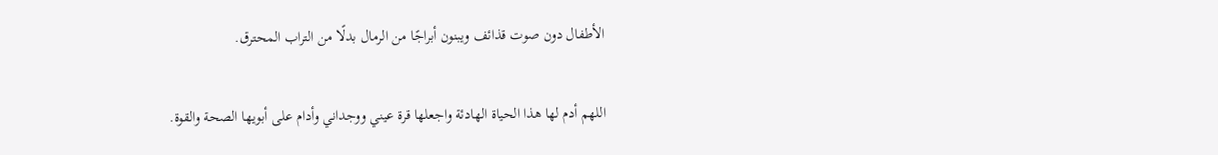الأطفال دون صوت قذائف ويبنون أبراجًا من الرمال بدلًا من التراب المحترق.

اللهم أدم لها هذا الحياة الهادئة واجعلها قرة عيني ووجداني وأدام على أبويها الصحة والقوة.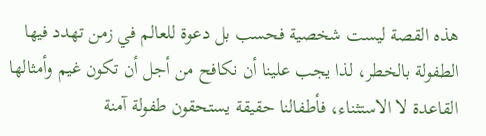هذه القصة ليست شخصية فحسب بل دعوة للعالم في زمن تهدد فيها الطفولة بالخطر، لذا يجب علينا أن نكافح من أجل أن تكون غيم وأمثالها القاعدة لا الاستثناء، فأطفالنا حقيقة يستحقون طفولة آمنة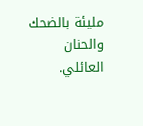مليئة بالضحك والحنان العائلي.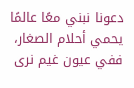دعونا نبني معًا عالمًا يحمي أحلام الصغار، ففي عيون غيم نرى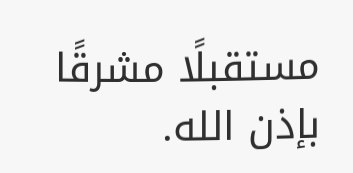مستقبلًا مشرقًا بإذن الله.